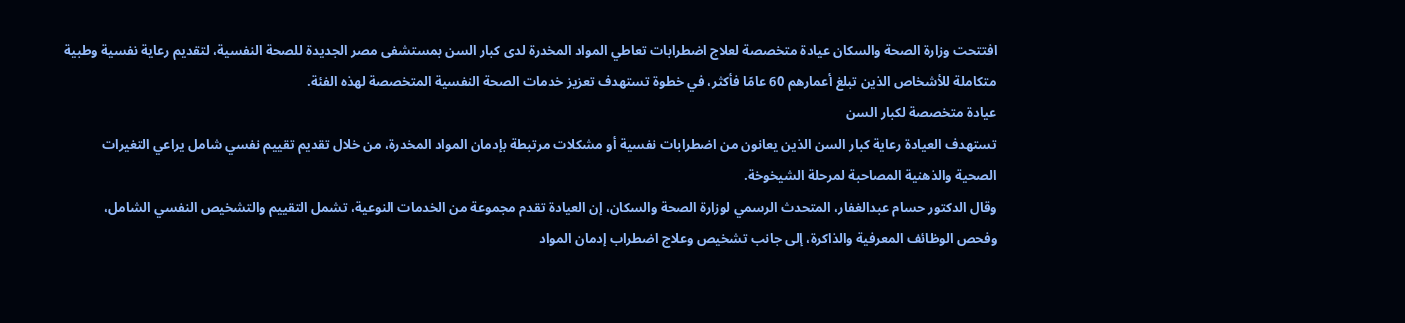افتتحت وزارة الصحة والسكان عيادة متخصصة لعلاج اضطرابات تعاطي المواد المخدرة لدى كبار السن بمستشفى مصر الجديدة للصحة النفسية، لتقديم رعاية نفسية وطبية متكاملة للأشخاص الذين تبلغ أعمارهم 60 عامًا فأكثر، في خطوة تستهدف تعزيز خدمات الصحة النفسية المتخصصة لهذه الفئة.
عيادة متخصصة لكبار السن
تستهدف العيادة رعاية كبار السن الذين يعانون من اضطرابات نفسية أو مشكلات مرتبطة بإدمان المواد المخدرة، من خلال تقديم تقييم نفسي شامل يراعي التغيرات الصحية والذهنية المصاحبة لمرحلة الشيخوخة.
وقال الدكتور حسام عبدالغفار، المتحدث الرسمي لوزارة الصحة والسكان، إن العيادة تقدم مجموعة من الخدمات النوعية، تشمل التقييم والتشخيص النفسي الشامل، وفحص الوظائف المعرفية والذاكرة، إلى جانب تشخيص وعلاج اضطراب إدمان المواد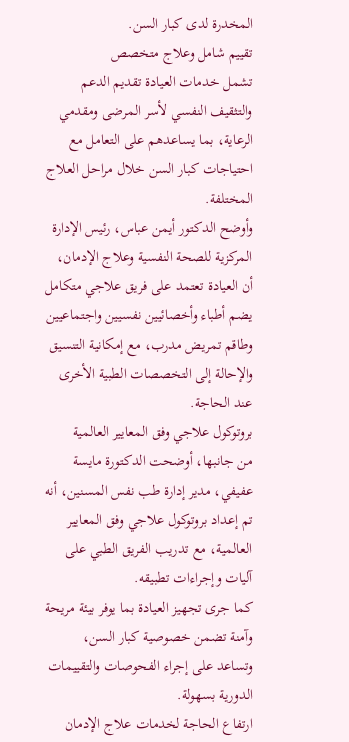المخدرة لدى كبار السن.
تقييم شامل وعلاج متخصص
تشمل خدمات العيادة تقديم الدعم والتثقيف النفسي لأسر المرضى ومقدمي الرعاية، بما يساعدهم على التعامل مع احتياجات كبار السن خلال مراحل العلاج المختلفة.
وأوضح الدكتور أيمن عباس، رئيس الإدارة المركزية للصحة النفسية وعلاج الإدمان، أن العيادة تعتمد على فريق علاجي متكامل يضم أطباء وأخصائيين نفسيين واجتماعيين وطاقم تمريض مدرب، مع إمكانية التنسيق والإحالة إلى التخصصات الطبية الأخرى عند الحاجة.
بروتوكول علاجي وفق المعايير العالمية
من جانبها، أوضحت الدكتورة مايسة عفيفي، مدير إدارة طب نفس المسنين، أنه تم إعداد بروتوكول علاجي وفق المعايير العالمية، مع تدريب الفريق الطبي على آليات وإجراءات تطبيقه.
كما جرى تجهيز العيادة بما يوفر بيئة مريحة وآمنة تضمن خصوصية كبار السن، وتساعد على إجراء الفحوصات والتقييمات الدورية بسهولة.
ارتفاع الحاجة لخدمات علاج الإدمان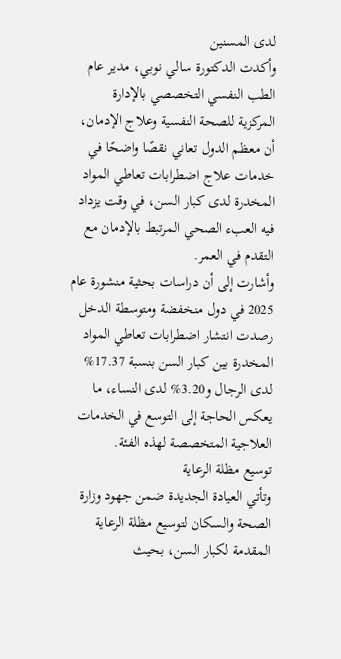لدى المسنين
وأكدت الدكتورة سالي نوبي، مدير عام الطب النفسي التخصصي بالإدارة المركزية للصحة النفسية وعلاج الإدمان، أن معظم الدول تعاني نقصًا واضحًا في خدمات علاج اضطرابات تعاطي المواد المخدرة لدى كبار السن، في وقت يزداد فيه العبء الصحي المرتبط بالإدمان مع التقدم في العمر.
وأشارت إلى أن دراسات بحثية منشورة عام 2025 في دول منخفضة ومتوسطة الدخل رصدت انتشار اضطرابات تعاطي المواد المخدرة بين كبار السن بنسبة 17.37% لدى الرجال و3.20% لدى النساء، ما يعكس الحاجة إلى التوسع في الخدمات العلاجية المتخصصة لهذه الفئة.
توسيع مظلة الرعاية
وتأتي العيادة الجديدة ضمن جهود وزارة الصحة والسكان لتوسيع مظلة الرعاية المقدمة لكبار السن، بحيث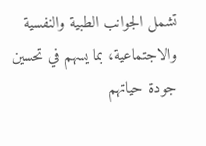تشمل الجوانب الطبية والنفسية والاجتماعية، بما يسهم في تحسين جودة حياتهم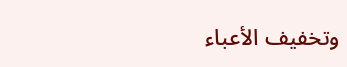وتخفيف الأعباء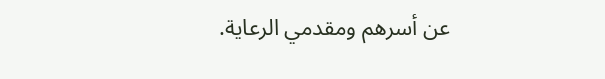عن أسرهم ومقدمي الرعاية.